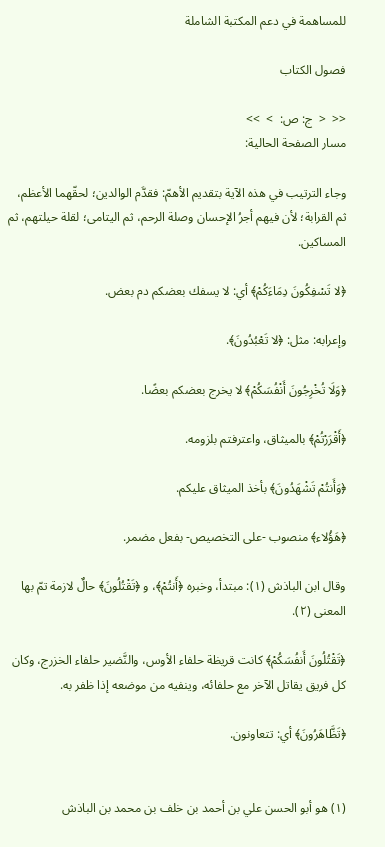للمساهمة في دعم المكتبة الشاملة

فصول الكتاب

<<  <  ج: ص:  >  >>
مسار الصفحة الحالية:

وجاء الترتيب في هذه الآية بتقديم الأهمّ: فقدَّم الوالدين؛ لحقّهما الأعظم، ثم القرابة؛ لأن فيهم أجرُ الإحسان وصلة الرحم، ثم اليتامى؛ لقلة حيلتهم، ثم المساكين.

﴿لا تَسْفِكُونَ دِمَاءَكُمْ﴾ أي: لا يسفك بعضكم دم بعض.

وإعرابه: مثل: ﴿لا تَعْبُدُونَ﴾.

﴿وَلَا تُخْرِجُونَ أَنْفُسَكُمْ﴾ لا يخرج بعضكم بعضًا.

﴿أَقْرَرْتُمْ﴾ بالميثاق، واعترفتم بلزومه.

﴿وَأَنتُمْ تَشْهَدُونَ﴾ بأخذ الميثاق عليكم.

﴿هَؤُلاء﴾ منصوب -على التخصيص- بفعل مضمر.

وقال ابن الباذش (١): مبتدأ، وخبره ﴿أَنتُمْ﴾، و ﴿تَقْتُلُونَ﴾ حالٌ لازمة تمّ بها المعنى (٢).

﴿تَقْتُلُونَ أَنفُسَكُمْ﴾ كانت قريظة حلفاء الأوس، والنَّضير حلفاء الخزرج، وكان كل فريق يقاتل الآخر مع حلفائه، وينفيه من موضعه إذا ظفر به.

﴿تَظَّاهَرُونَ﴾ أي: تتعاونون.


(١) هو أبو الحسن علي بن أحمد بن خلف بن محمد بن الباذش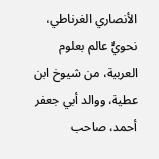الأنصاري الغرناطي، نحويٌّ عالم بعلوم العربية، من شيوخ ابن عطية، ووالد أبي جعفر أحمد، صاحب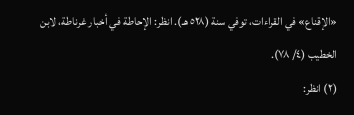«الإقناع» في القراءات، توفي سنة (٥٢٨ هـ). انظر: الإحاطة في أخبار غرناطة، لابن الخطيب (٤/ ٧٨).
(٢) انظر: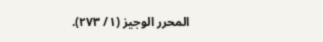المحرر الوجيز (١/ ٢٧٣).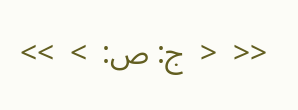<<  <  ج: ص:  >  >>